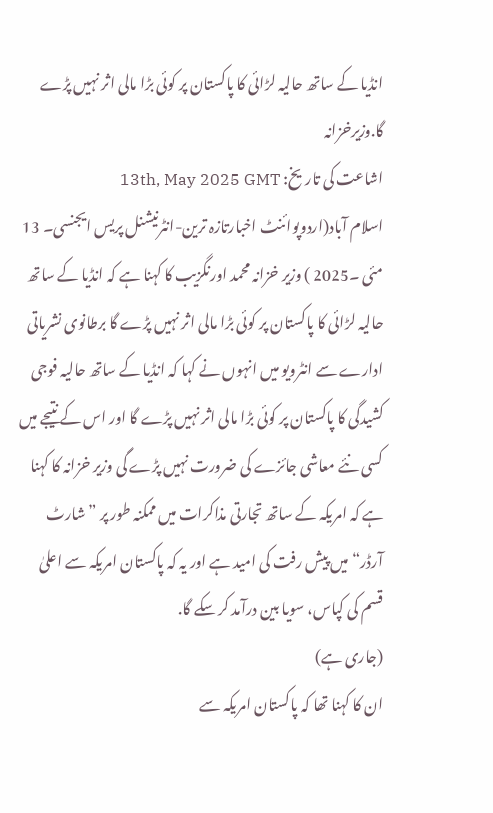انڈیا کے ساتھ حالیہ لڑائی کا پاکستان پر کوئی بڑا مالی اثر نہیں پڑے گا.وزیرخزانہ
اشاعت کی تاریخ: 13th, May 2025 GMT
اسلام آباد(اردوپوائنٹ اخبارتازہ ترین-انٹرنیشنل پریس ایجنسی۔ 13 مئی ۔2025 ) وزیر خزانہ محمد اورنگزیب کا کہنا ہے کہ انڈیا کے ساتھ حالیہ لڑائی کا پاکستان پر کوئی بڑا مالی اثر نہیں پڑے گا برطانوی نشریاتی ادارے سے انٹرویو میں انہوں نے کہا کہ انڈیا کے ساتھ حالیہ فوجی کشیدگی کا پاکستان پر کوئی بڑا مالی اثر نہیں پڑے گا اور اس کے نتیجے میں کسی نئے معاشی جائزے کی ضرورت نہیں پڑے گی وزیر خزانہ کا کہنا ہے کہ امریکہ کے ساتھ تجارتی مذاکرات میں ممکنہ طور پر ”شارٹ آرڈر“ میں پیش رفت کی امید ہے اور یہ کہ پاکستان امریکہ سے اعلیٰ قسم کی کپاس، سویا بین درآمد کر سکے گا.
(جاری ہے)
ان کا کہنا تھا کہ پاکستان امریکہ سے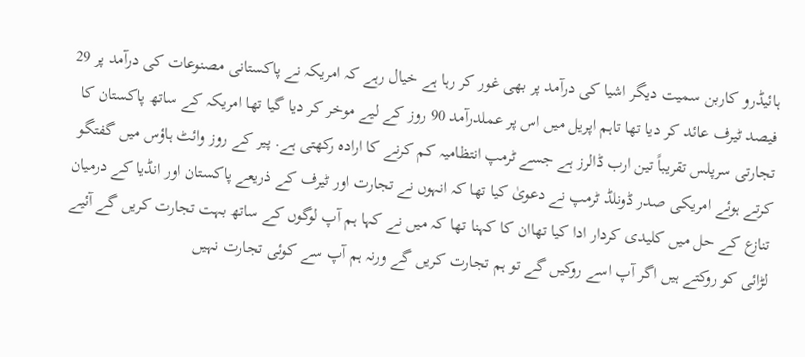ہائیڈرو کاربن سمیت دیگر اشیا کی درآمد پر بھی غور کر رہا ہے خیال رہے کہ امریکہ نے پاکستانی مصنوعات کی درآمد پر 29 فیصد ٹیرف عائد کر دیا تھا تاہم اپریل میں اس پر عملدرآمد 90 روز کے لیے موخر کر دیا گیا تھا امریکہ کے ساتھ پاکستان کا تجارتی سرپلس تقریباً تین ارب ڈالرز ہے جسے ٹرمپ انتظامیہ کم کرنے کا ارادہ رکھتی ہے. پیر کے روز وائٹ ہاؤس میں گفتگو کرتے ہوئے امریکی صدر ڈونلڈ ٹرمپ نے دعویٰ کیا تھا کہ انہوں نے تجارت اور ٹیرف کے ذریعے پاکستان اور انڈیا کے درمیان تنازع کے حل میں کلیدی کردار ادا کیا تھاان کا کہنا تھا کہ میں نے کہا ہم آپ لوگوں کے ساتھ بہت تجارت کریں گے آئیے لڑائی کو روکتے ہیں اگر آپ اسے روکیں گے تو ہم تجارت کریں گے ورنہ ہم آپ سے کوئی تجارت نہیں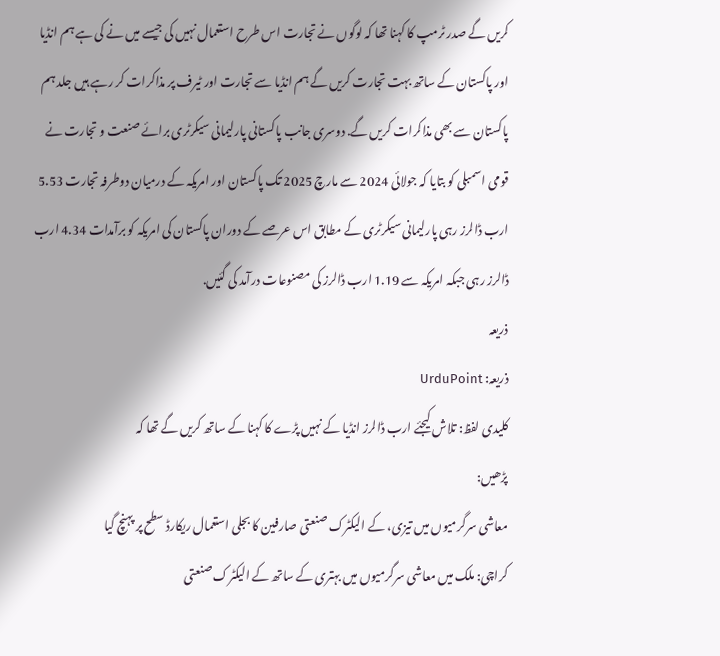کریں گے صدر ٹرمپ کا کہنا تھا کہ لوگوں نے تجارت اس طرح استعمال نہیں کی جیسے میں نے کی ہے ہم انڈیا اور پاکستان کے ساتھ بہت تجارت کریں گے ہم انڈیا سے تجارت اور ٹیرف پر مذاکرات کر رہے ہیں جلد ہم پاکستان سے بھی مذاکرات کریں گے. دوسری جانب پاکستانی پارلیمانی سیکرٹری برائے صنعت و تجارت نے قومی اسمبلی کو بتایا کہ جولائی 2024 سے مارچ 2025 تک پاکستان اور امریکہ کے درمیان دوطرفہ تجارت 5.53 ارب ڈالرز رہی پارلیمانی سیکرٹری کے مطابق اس عرصے کے دوران پاکستان کی امریکہ کو برآمدات 4.34 ارب ڈالرز رہی جبکہ امریکہ سے 1.19 ارب ڈالرز کی مصنوعات درآمد کی گئیں.
ذریعہ
ذریعہ: UrduPoint
کلیدی لفظ: تلاش کیجئے ارب ڈالرز انڈیا کے نہیں پڑے کا کہنا کے ساتھ کریں گے تھا کہ
پڑھیں:
معاشی سرگرمیوں میں تیزی، کے الیکٹرک صنعتی صارفین کا بجلی استعمال ریکارڈ سطح پر پہنچ گیا
کراچی: ملک میں معاشی سرگرمیوں میں بہتری کے ساتھ کے الیکٹرک صنعتی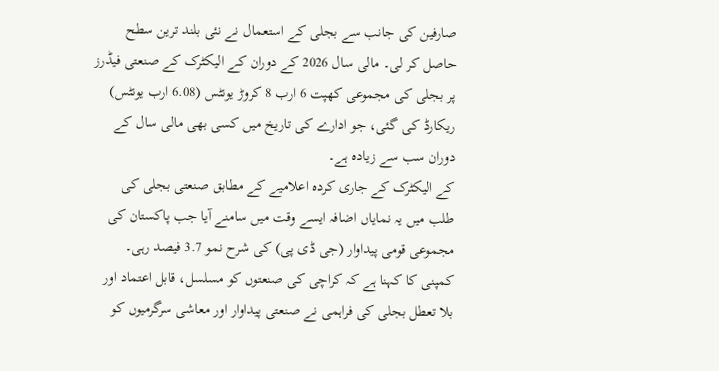صارفین کی جانب سے بجلی کے استعمال نے نئی بلند ترین سطح حاصل کر لی۔ مالی سال 2026 کے دوران کے الیکٹرک کے صنعتی فیڈرز پر بجلی کی مجموعی کھپت 6 ارب 8 کروڑ یونٹس (6.08 ارب یونٹس) ریکارڈ کی گئی، جو ادارے کی تاریخ میں کسی بھی مالی سال کے دوران سب سے زیادہ ہے۔
کے الیکٹرک کے جاری کردہ اعلامیے کے مطابق صنعتی بجلی کی طلب میں یہ نمایاں اضافہ ایسے وقت میں سامنے آیا جب پاکستان کی مجموعی قومی پیداوار (جی ڈی پی) کی شرح نمو 3.7 فیصد رہی۔ کمپنی کا کہنا ہے کہ کراچی کی صنعتوں کو مسلسل، قابل اعتماد اور بلا تعطل بجلی کی فراہمی نے صنعتی پیداوار اور معاشی سرگرمیوں کو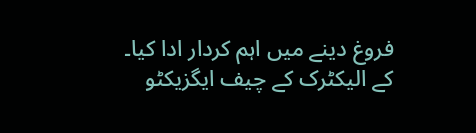فروغ دینے میں اہم کردار ادا کیا۔
کے الیکٹرک کے چیف ایگزیکٹو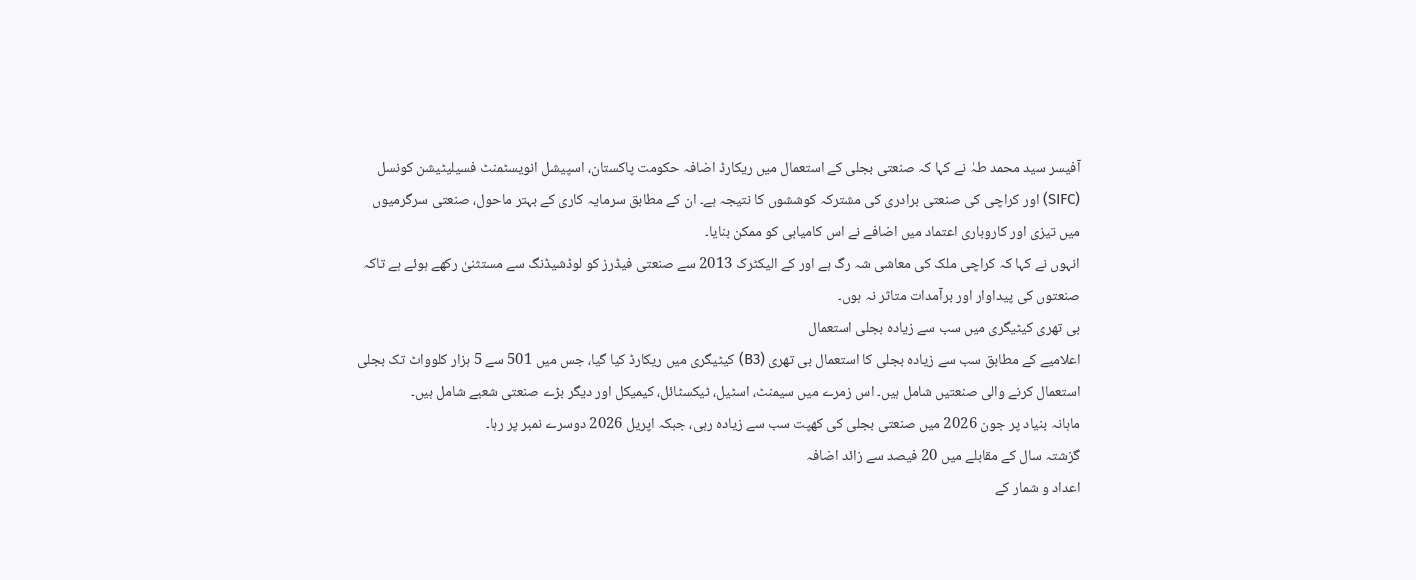آفیسر سید محمد طہٰ نے کہا کہ صنعتی بجلی کے استعمال میں ریکارڈ اضافہ حکومت پاکستان، اسپیشل انویسٹمنٹ فسیلیٹیشن کونسل (SIFC) اور کراچی کی صنعتی برادری کی مشترکہ کوششوں کا نتیجہ ہے۔ ان کے مطابق سرمایہ کاری کے بہتر ماحول، صنعتی سرگرمیوں میں تیزی اور کاروباری اعتماد میں اضافے نے اس کامیابی کو ممکن بنایا۔
انہوں نے کہا کہ کراچی ملک کی معاشی شہ رگ ہے اور کے الیکٹرک 2013 سے صنعتی فیڈرز کو لوڈشیڈنگ سے مستثنیٰ رکھے ہوئے ہے تاکہ صنعتوں کی پیداوار اور برآمدات متاثر نہ ہوں۔
بی تھری کیٹیگری میں سب سے زیادہ بجلی استعمال
اعلامیے کے مطابق سب سے زیادہ بجلی کا استعمال بی تھری (B3) کیٹیگری میں ریکارڈ کیا گیا، جس میں 501 سے 5 ہزار کلوواٹ تک بجلی استعمال کرنے والی صنعتیں شامل ہیں۔ اس زمرے میں سیمنٹ، اسٹیل، ٹیکسٹائل، کیمیکل اور دیگر بڑے صنعتی شعبے شامل ہیں۔
ماہانہ بنیاد پر جون 2026 میں صنعتی بجلی کی کھپت سب سے زیادہ رہی، جبکہ اپریل 2026 دوسرے نمبر پر رہا۔
گزشتہ سال کے مقابلے میں 20 فیصد سے زائد اضافہ
اعداد و شمار کے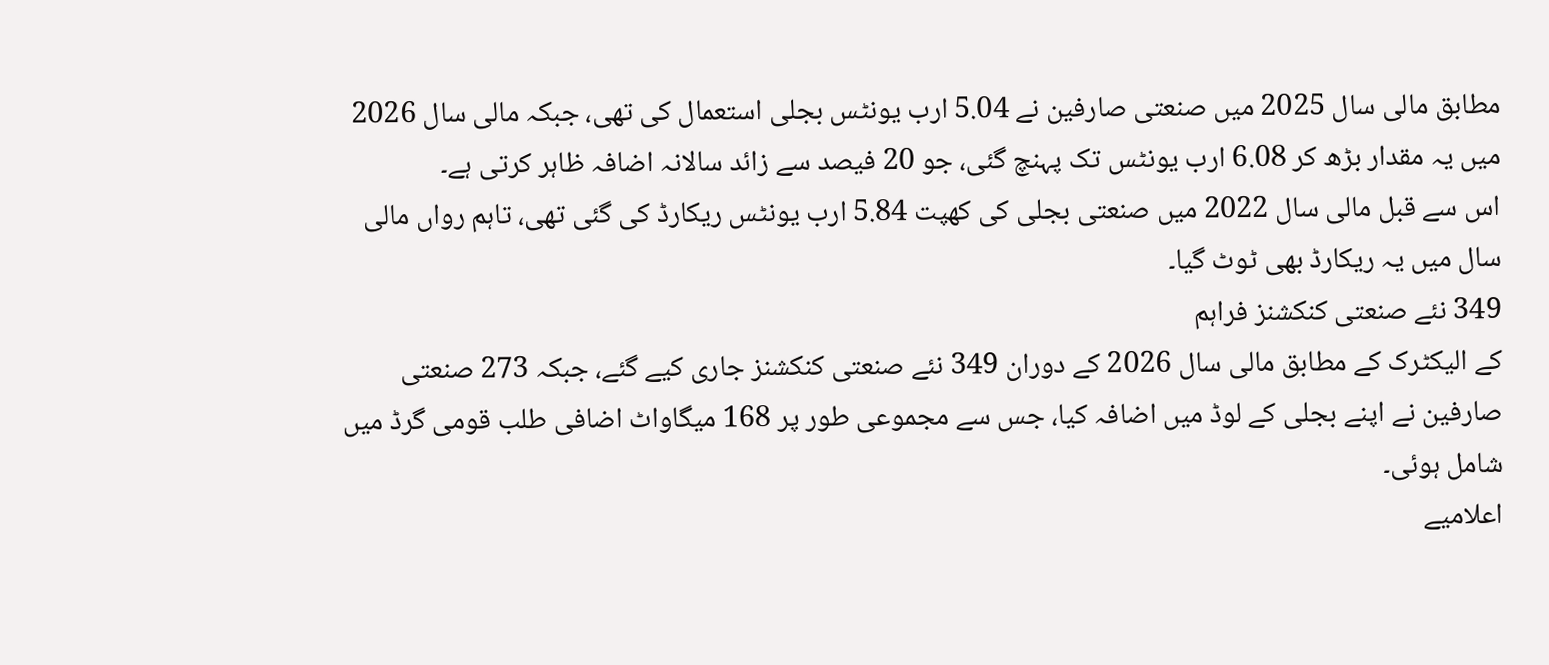مطابق مالی سال 2025 میں صنعتی صارفین نے 5.04 ارب یونٹس بجلی استعمال کی تھی، جبکہ مالی سال 2026 میں یہ مقدار بڑھ کر 6.08 ارب یونٹس تک پہنچ گئی، جو 20 فیصد سے زائد سالانہ اضافہ ظاہر کرتی ہے۔
اس سے قبل مالی سال 2022 میں صنعتی بجلی کی کھپت 5.84 ارب یونٹس ریکارڈ کی گئی تھی، تاہم رواں مالی سال میں یہ ریکارڈ بھی ٹوٹ گیا۔
349 نئے صنعتی کنکشنز فراہم
کے الیکٹرک کے مطابق مالی سال 2026 کے دوران 349 نئے صنعتی کنکشنز جاری کیے گئے، جبکہ 273 صنعتی صارفین نے اپنے بجلی کے لوڈ میں اضافہ کیا، جس سے مجموعی طور پر 168 میگاواٹ اضافی طلب قومی گرڈ میں شامل ہوئی۔
اعلامیے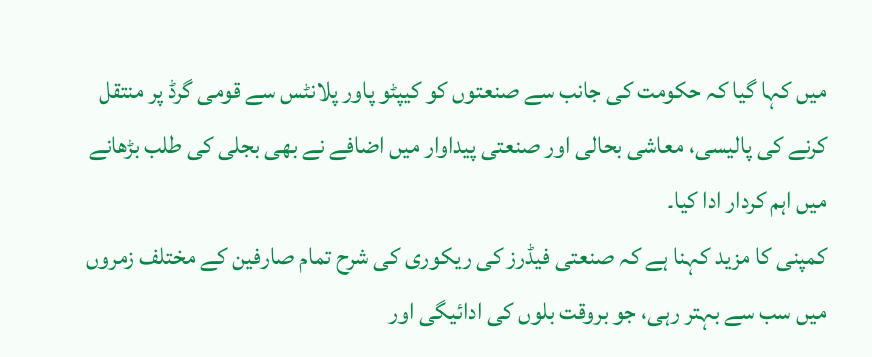میں کہا گیا کہ حکومت کی جانب سے صنعتوں کو کیپٹو پاور پلانٹس سے قومی گرڈ پر منتقل کرنے کی پالیسی، معاشی بحالی اور صنعتی پیداوار میں اضافے نے بھی بجلی کی طلب بڑھانے میں اہم کردار ادا کیا۔
کمپنی کا مزید کہنا ہے کہ صنعتی فیڈرز کی ریکوری کی شرح تمام صارفین کے مختلف زمروں میں سب سے بہتر رہی، جو بروقت بلوں کی ادائیگی اور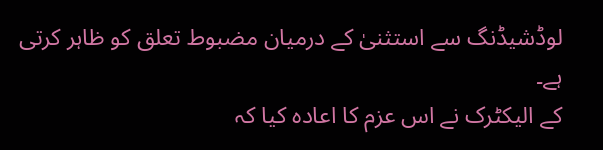لوڈشیڈنگ سے استثنیٰ کے درمیان مضبوط تعلق کو ظاہر کرتی ہے۔
کے الیکٹرک نے اس عزم کا اعادہ کیا کہ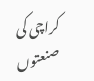کراچی کی صنعتوں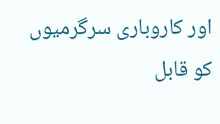اور کاروباری سرگرمیوں کو قابل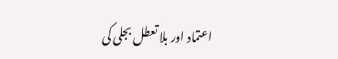اعتماد اور بلا تعطل بجلی کی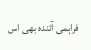فراہمی آئندہ بھی اس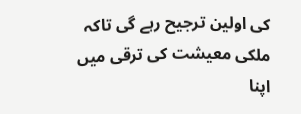کی اولین ترجیح رہے گی تاکہ ملکی معیشت کی ترقی میں اپنا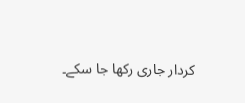کردار جاری رکھا جا سکے۔